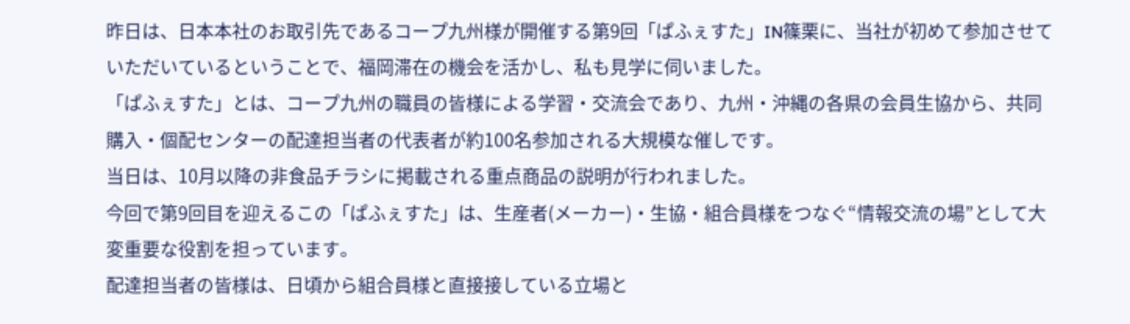昨日は、日本本社のお取引先であるコープ九州様が開催する第9回「ぱふぇすた」IN篠栗に、当社が初めて参加させていただいているということで、福岡滞在の機会を活かし、私も見学に伺いました。
「ぱふぇすた」とは、コープ九州の職員の皆様による学習・交流会であり、九州・沖縄の各県の会員生協から、共同購入・個配センターの配達担当者の代表者が約100名参加される大規模な催しです。
当日は、10月以降の非食品チラシに掲載される重点商品の説明が行われました。
今回で第9回目を迎えるこの「ぱふぇすた」は、生産者(メーカー)・生協・組合員様をつなぐ“情報交流の場”として大変重要な役割を担っています。
配達担当者の皆様は、日頃から組合員様と直接接している立場と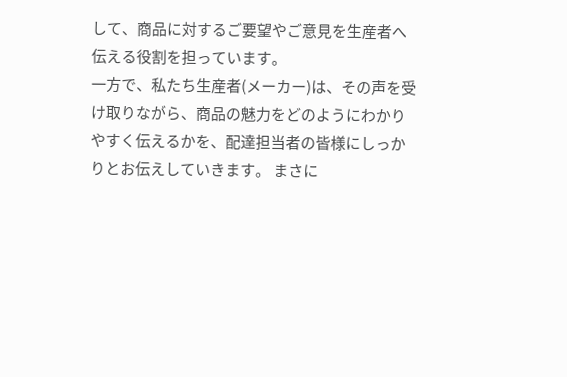して、商品に対するご要望やご意見を生産者へ伝える役割を担っています。
一方で、私たち生産者(メーカー)は、その声を受け取りながら、商品の魅力をどのようにわかりやすく伝えるかを、配達担当者の皆様にしっかりとお伝えしていきます。 まさに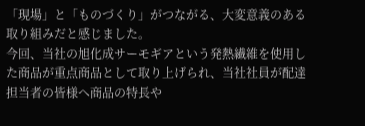「現場」と「ものづくり」がつながる、大変意義のある取り組みだと感じました。
今回、当社の旭化成サーモギアという発熱繊維を使用した商品が重点商品として取り上げられ、当社社員が配達担当者の皆様へ商品の特長や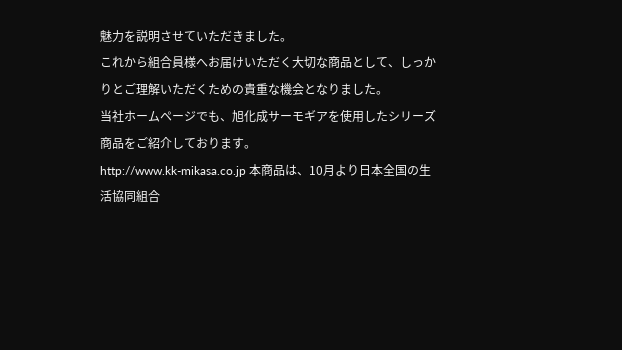魅力を説明させていただきました。
これから組合員様へお届けいただく大切な商品として、しっかりとご理解いただくための貴重な機会となりました。
当社ホームページでも、旭化成サーモギアを使用したシリーズ商品をご紹介しております。
http://www.kk-mikasa.co.jp 本商品は、10月より日本全国の生活協同組合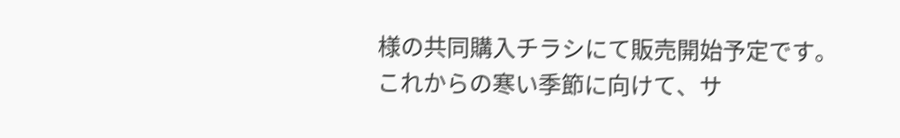様の共同購入チラシにて販売開始予定です。
これからの寒い季節に向けて、サ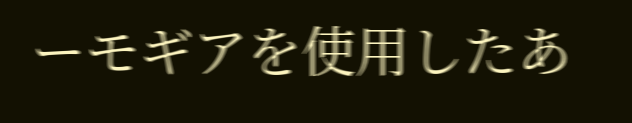ーモギアを使用したあ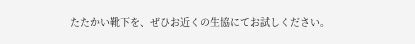たたかい靴下を、ぜひお近くの生協にてお試しください。